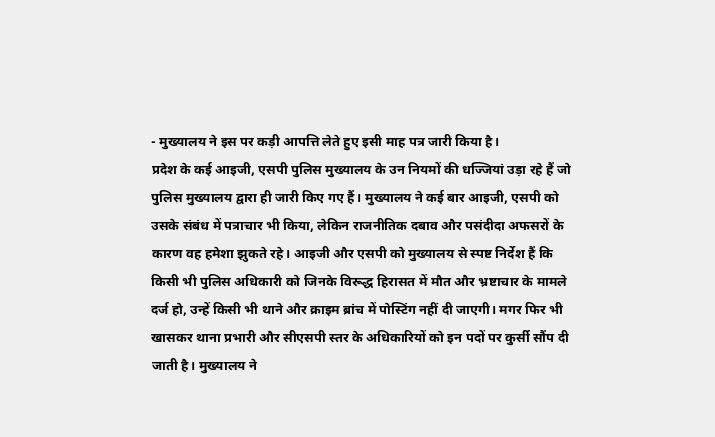- मुख्यालय ने इस पर कड़ी आपत्ति लेते हुए इसी माह पत्र जारी किया है।
प्रदेश के कई आइजी, एसपी पुलिस मुख्यालय के उन नियमों की धज्जियां उड़ा रहे हैं जो पुलिस मुख्यालय द्वारा ही जारी किए गए हैं। मुख्यालय ने कई बार आइजी, एसपी को उसके संबंध में पत्राचार भी किया, लेकिन राजनीतिक दबाव और पसंदीदा अफसरों के कारण वह हमेशा झुकते रहे। आइजी और एसपी को मुख्यालय से स्पष्ट निर्देश हैं कि किसी भी पुलिस अधिकारी को जिनके विरूद्ध हिरासत में मौत और भ्रष्टाचार के मामले दर्ज हो, उन्हें किसी भी थाने और क्राइम ब्रांच में पोस्टिंग नहीं दी जाएगी। मगर फिर भी खासकर थाना प्रभारी और सीएसपी स्तर के अधिकारियों को इन पदों पर कुर्सी सौंप दी जाती है। मुख्यालय ने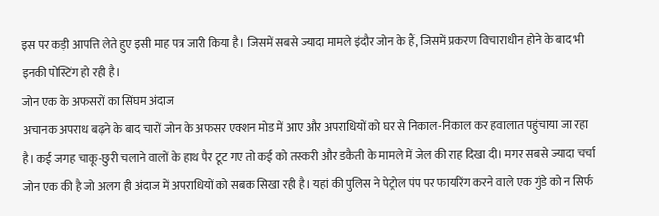इस पर कड़ी आपत्ति लेते हुए इसी माह पत्र जारी किया है। जिसमें सबसे ज्यादा मामले इंदौर जोन के हैं, जिसमें प्रकरण विचाराधीन होने के बाद भी इनकी पोस्टिंग हो रही है।
जोन एक के अफसरों का सिंघम अंदाज
अचानक अपराध बढ़ने के बाद चारों जोन के अफसर एक्शन मोड में आए और अपराधियों को घर से निकाल-निकाल कर हवालात पहुंचाया जा रहा है। कई जगह चाकू-छुरी चलाने वालों के हाथ पैर टूट गए तो कई को तस्करी और डकैती के मामले में जेल की राह दिखा दी। मगर सबसे ज्यादा चर्चा जोन एक की है जो अलग ही अंदाज में अपराधियों को सबक सिखा रही है। यहां की पुलिस ने पेट्रोल पंप पर फायरिंग करने वाले एक गुंडे को न सिर्फ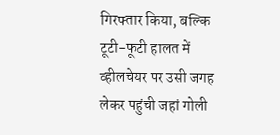गिरफ्तार किया, बल्कि टूटी-फूटी हालत में व्हीलचेयर पर उसी जगह लेकर पहुंची जहां गोली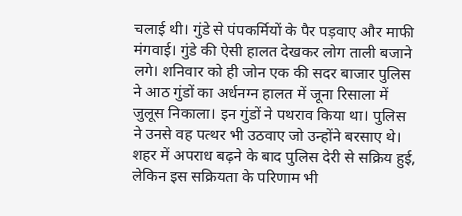चलाई थी। गुंडे से पंपकर्मियों के पैर पड़वाए और माफी मंगवाई। गुंडे की ऐसी हालत देखकर लोग ताली बजाने लगे। शनिवार को ही जोन एक की सदर बाजार पुलिस ने आठ गुंडों का अर्धनग्न हालत में जूना रिसाला में जुलूस निकाला। इन गुंडों ने पथराव किया था। पुलिस ने उनसे वह पत्थर भी उठवाए जो उन्होंने बरसाए थे। शहर में अपराध बढ़ने के बाद पुलिस देरी से सक्रिय हुई, लेकिन इस सक्रियता के परिणाम भी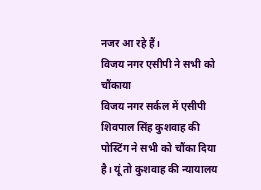नजर आ रहे हैं।
विजय नगर एसीपी ने सभी को चौंकाया
विजय नगर सर्कल में एसीपी शिवपाल सिंह कुशवाह की पोस्टिंग ने सभी को चौंका दिया है। यूं तो कुशवाह की न्यायालय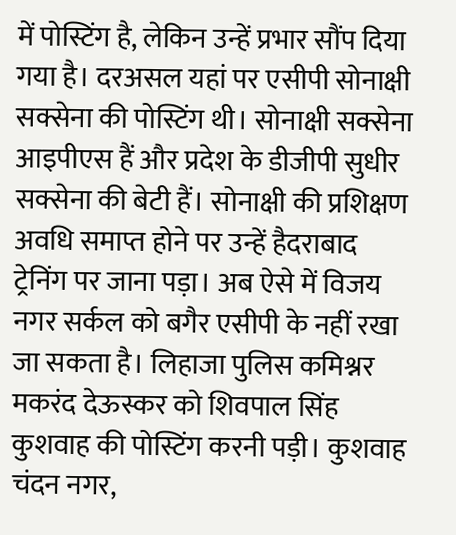में पोस्टिंग है, लेकिन उन्हें प्रभार सौंप दिया गया है। दरअसल यहां पर एसीपी सोनाक्षी सक्सेना की पोस्टिंग थी। सोनाक्षी सक्सेना आइपीएस हैं और प्रदेश के डीजीपी सुधीर सक्सेना की बेटी हैं। सोनाक्षी की प्रशिक्षण अवधि समाप्त होने पर उन्हें हैदराबाद ट्रेनिंग पर जाना पड़ा। अब ऐसे में विजय नगर सर्कल को बगैर एसीपी के नहीं रखा जा सकता है। लिहाजा पुलिस कमिश्नर मकरंद देऊस्कर को शिवपाल सिंह कुशवाह की पोस्टिंग करनी पड़ी। कुशवाह चंदन नगर,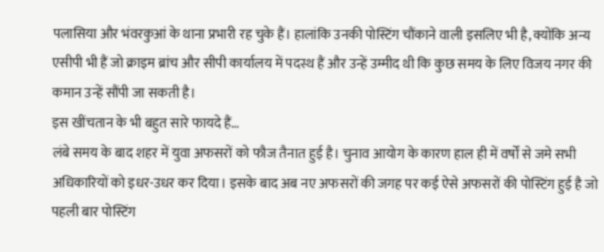पलासिया और भंवरकुआं के थाना प्रभारी रह चुके हैं। हालांकि उनकी पोस्टिंग चौंकाने वाली इसलिए भी है, क्योंकि अन्य एसीपी भी हैं जो क्राइम ब्रांच और सीपी कार्यालय में पदस्थ हैं और उन्हें उम्मीद थी कि कुछ समय के लिए विजय नगर की कमान उन्हें सौंपी जा सकती है।
इस खींचतान के भी बहुत सारे फायदे हैं…
लंबे समय के बाद शहर में युवा अफसरों को फौज तैनात हुई है। चुनाव आयोग के कारण हाल ही में वर्षों से जमे सभी अधिकारियों को इधर-उधर कर दिया। इसके बाद अब नए अफसरों की जगह पर कई ऐसे अफसरों की पोस्टिंग हुई है जो पहली बार पोस्टिंग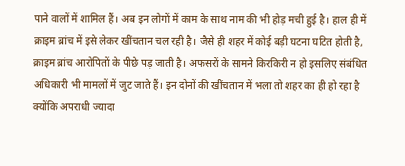पाने वालों में शामिल हैं। अब इन लोगों में काम के साथ नाम की भी होड़ मची हुई है। हाल ही में क्राइम ब्रांच में इसे लेकर खींचतान चल रही है। जैसे ही शहर में कोई बड़ी घटना घटित होती है, क्राइम ब्रांच आरोपितों के पीछे पड़ जाती है। अफसरों के सामने किरकिरी न हो इसलिए संबंधित अधिकारी भी मामलों में जुट जाते हैं। इन दोनों की खींचतान में भला तो शहर का ही हो रहा है क्योंकि अपराधी ज्यादा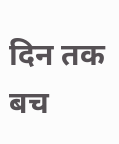दिन तक बच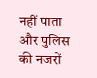नहीं पाता और पुलिस की नजरों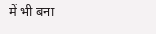में भी बना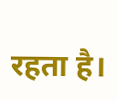रहता है।